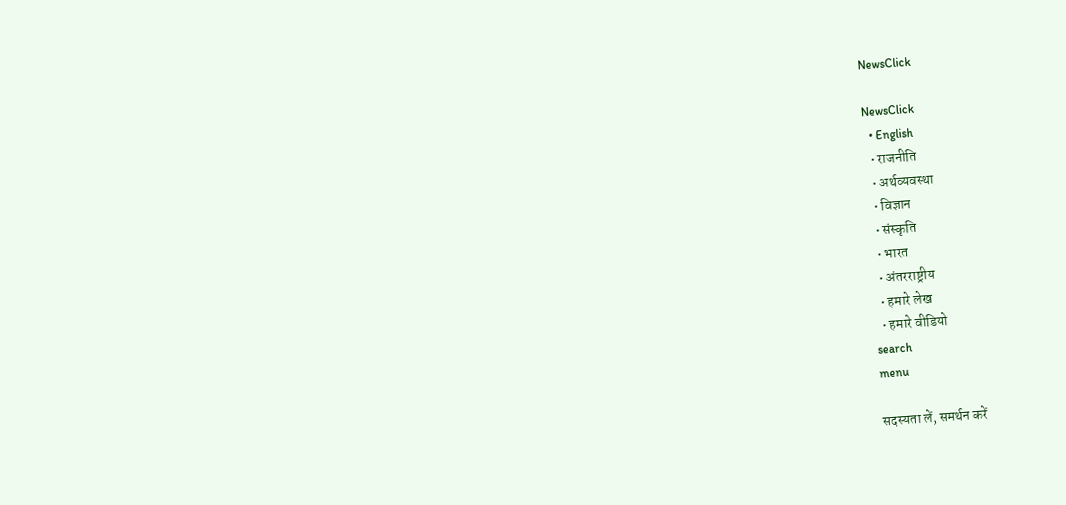NewsClick

NewsClick
  • English
  • राजनीति
  • अर्थव्यवस्था
  • विज्ञान
  • संस्कृति
  • भारत
  • अंतरराष्ट्रीय
  • हमारे लेख
  • हमारे वीडियो
search
menu

सदस्यता लें, समर्थन करें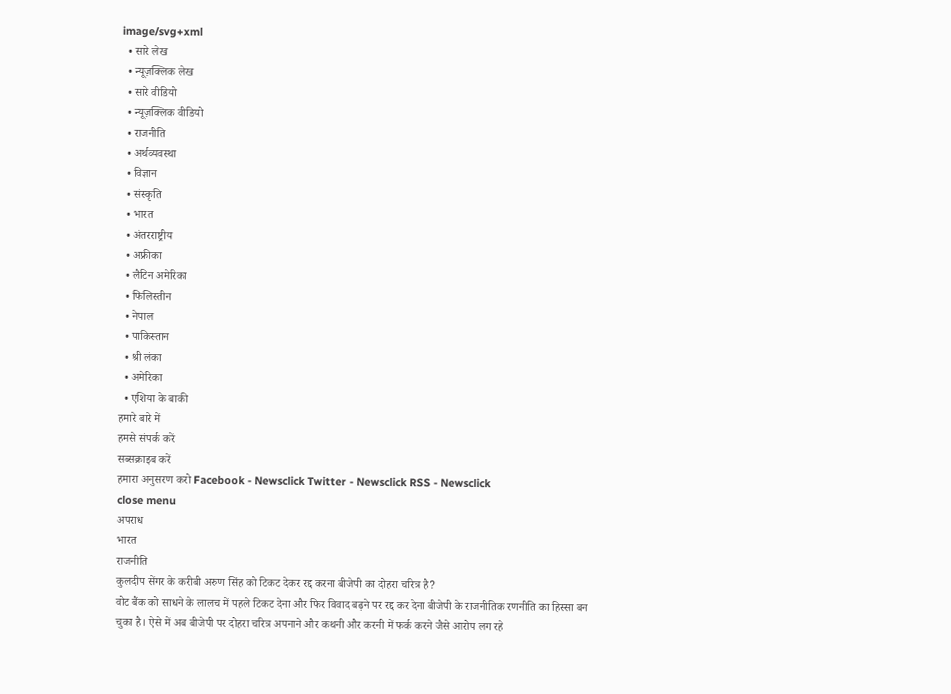image/svg+xml
  • सारे लेख
  • न्यूज़क्लिक लेख
  • सारे वीडियो
  • न्यूज़क्लिक वीडियो
  • राजनीति
  • अर्थव्यवस्था
  • विज्ञान
  • संस्कृति
  • भारत
  • अंतरराष्ट्रीय
  • अफ्रीका
  • लैटिन अमेरिका
  • फिलिस्तीन
  • नेपाल
  • पाकिस्तान
  • श्री लंका
  • अमेरिका
  • एशिया के बाकी
हमारे बारे में
हमसे संपर्क करें
सब्सक्राइब करें
हमारा अनुसरण करो Facebook - Newsclick Twitter - Newsclick RSS - Newsclick
close menu
अपराध
भारत
राजनीति
कुलदीप सेंगर के करीबी अरुण सिंह को टिकट देकर रद्द करना बीजेपी का दोहरा चरित्र है?
वोट बैंक को साधने के लालच में पहले टिकट देना और फिर विवाद बढ़ने पर रद्द कर देना बीजेपी के राजनीतिक रणनीति का हिस्सा बन चुका है। ऐसे में अब बीजेपी पर दोहरा चरित्र अपनाने और कथनी और करनी में फर्क करने जैसे आरोप लग रहे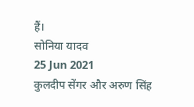हैं।
सोनिया यादव
25 Jun 2021
कुलदीप सेंगर और अरुण सिंह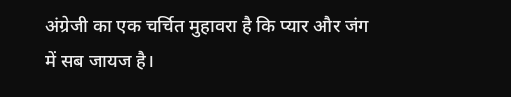अंग्रेजी का एक चर्चित मुहावरा है कि प्यार और जंग में सब जायज है।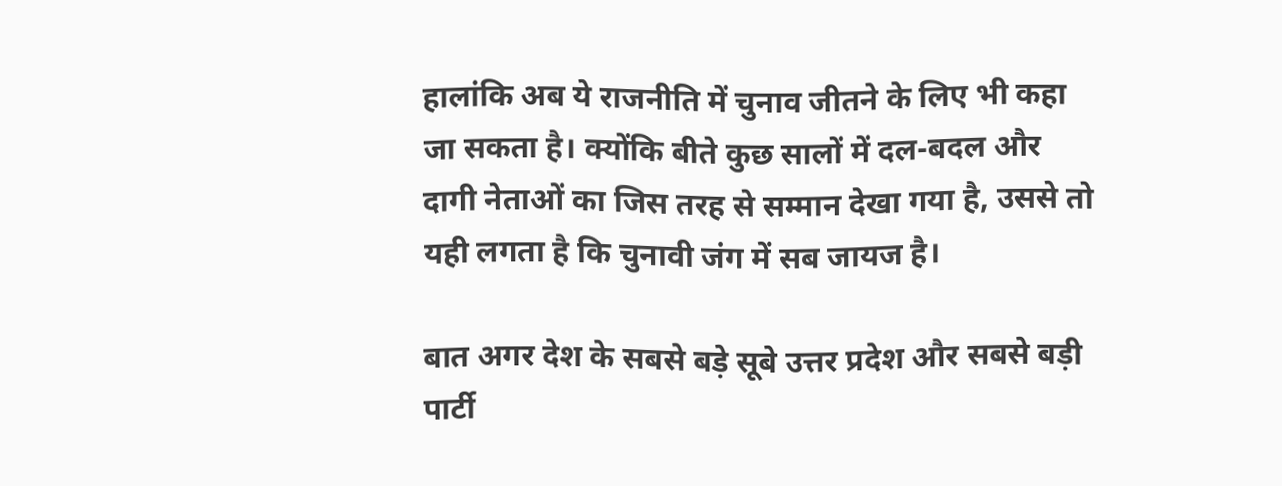हालांकि अब ये राजनीति में चुनाव जीतने के लिए भी कहा जा सकता है। क्योंकि बीते कुछ सालों में दल-बदल और दागी नेताओं का जिस तरह से सम्मान देखा गया है, उससे तो यही लगता है कि चुनावी जंग में सब जायज है।

बात अगर देश के सबसे बड़े सूबे उत्तर प्रदेश और सबसे बड़ी पार्टी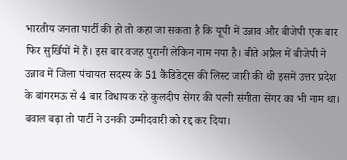भारतीय जनता पार्टी की हो तो कहा जा सकता है कि यूपी में उन्नाव और बीजेपी एक बार फिर सुर्खियों में हैं। इस बार वजह पुरानी लेकिन नाम नया है। बीते अप्रैल में बीजेपी ने उन्नाव में जिला पंचायत सदस्य के 51 कैंडिडेट्स की लिस्ट जारी की थी इसमें उत्तर प्रदेश के बांगरमऊ से 4 बार विधायक रहे कुलदीप सेंगर की पत्नी संगीता सेंगर का भी नाम था। बवाल बढ़ा तो पार्टी ने उनकी उम्मीदवारी को रद्द कर दिया।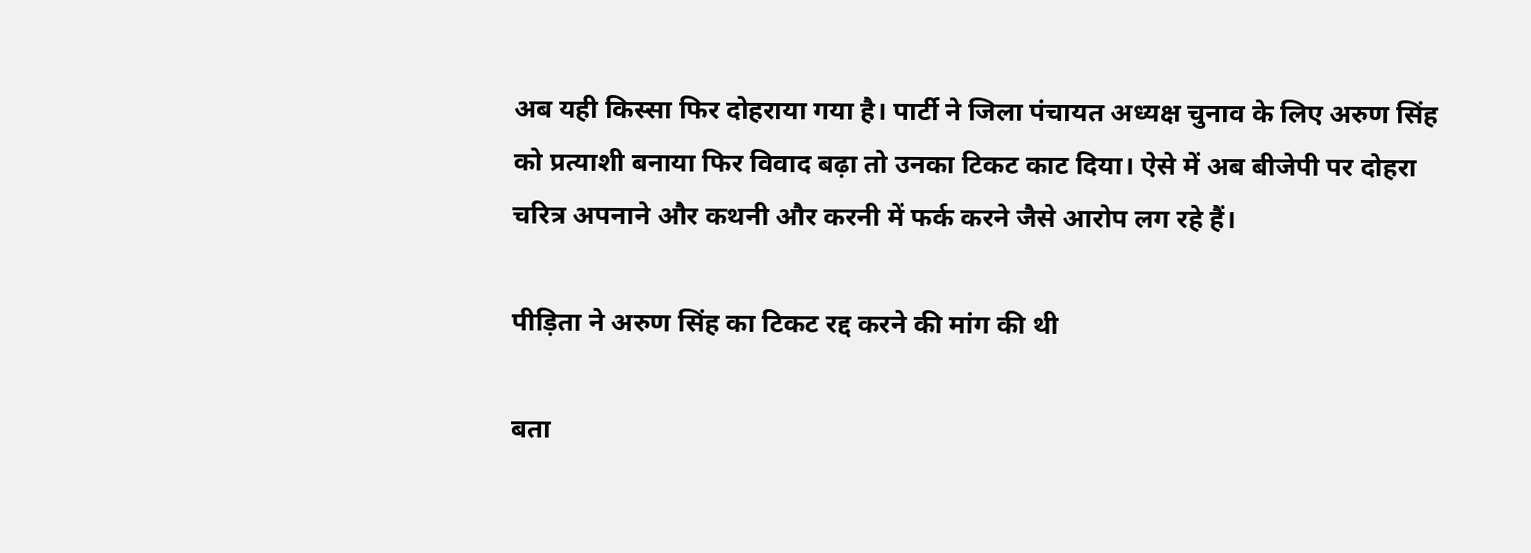अब यही किस्सा फिर दोहराया गया है। पार्टी ने जिला पंचायत अध्यक्ष चुनाव के लिए अरुण सिंह को प्रत्याशी बनाया फिर विवाद बढ़ा तो उनका टिकट काट दिया। ऐसे में अब बीजेपी पर दोहरा चरित्र अपनाने और कथनी और करनी में फर्क करने जैसे आरोप लग रहे हैं।

पीड़िता ने अरुण सिंह का टिकट रद्द करने की मांग की थी

बता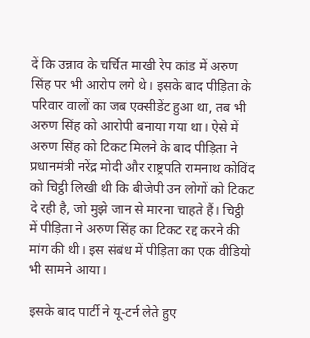दें कि उन्नाव के चर्चित माखी रेप कांड में अरुण सिंह पर भी आरोप लगे थे। इसके बाद पीड़िता के परिवार वालों का जब एक्सीडेंट हुआ था, तब भी अरुण सिंह को आरोपी बनाया गया था। ऐसे में अरुण सिंह को टिकट मिलने के बाद पीड़िता ने प्रधानमंत्री नरेंद्र मोदी और राष्ट्रपति रामनाथ कोविंद को चिट्ठी लिखी थी कि बीजेपी उन लोगों को टिकट दे रही है, जो मुझे जान से मारना चाहते हैं। चिट्ठी में पीड़िता ने अरुण सिंह का टिकट रद्द करने की मांग की थी। इस संबंध में पीड़िता का एक वीडियो भी सामने आया।

इसके बाद पार्टी ने यू-टर्न लेते हुए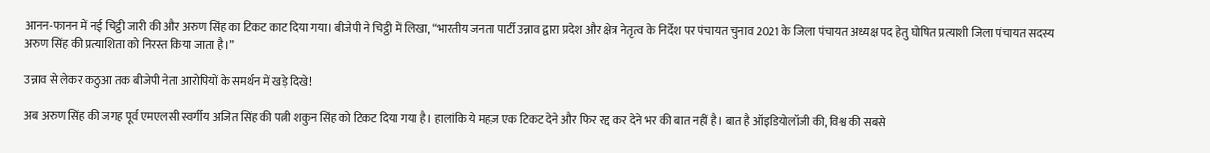आनन-फानन में नई चिट्ठी जारी की और अरुण सिंह का टिकट काट दिया गया। बीजेपी ने चिट्ठी में लिखा, “भारतीय जनता पार्टी उन्नाव द्वारा प्रदेश और क्षेत्र नेतृत्व के निर्देश पर पंचायत चुनाव 2021 के जिला पंचायत अध्यक्ष पद हेतु घोषित प्रत्याशी जिला पंचायत सदस्य अरुण सिंह की प्रत्याशिता को निरस्त किया जाता है।”

उन्नाव से लेकर कठुआ तक बीजेपी नेता आरोपियों के समर्थन में खड़े दिखे!

अब अरुण सिंह की जगह पूर्व एमएलसी स्वर्गीय अजित सिंह की पत्नी शकुन सिंह को टिकट दिया गया है। हालांकि ये महज़ एक टिकट देने और फिर रद्द कर देने भर की बात नहीं है। बात है ऑइडियोलॉजी की, विश्व की सबसे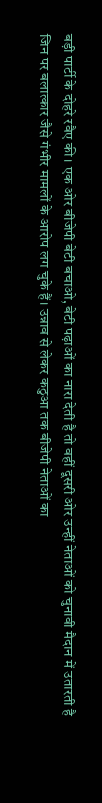बड़ी पार्टी के दोहरे रवैए की। एक ओर बीजेपी बेटी बचाओ, बेटी पढ़ाओं का नारा देती है तो वहीं दूसरी ओर उन्हीं नेताओं को चुनावी मैदान में उतारती है जिन पर बलात्कार जैसे गंभीर मामलों के आरोप लग चुके हैं। उन्नाव से लेकर कठुआ तक बीजेपी नेताओं का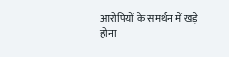आरोपियों के समर्थन में खड़े होना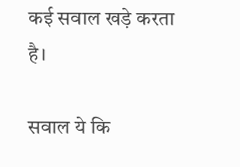कई सवाल खड़े करता है।

सवाल ये कि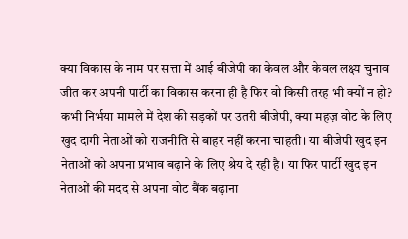क्या विकास के नाम पर सत्ता में आई बीजेपी का केवल और केवल लक्ष्य चुनाव जीत कर अपनी पार्टी का विकास करना ही है फिर वो किसी तरह भी क्यों न हो?  कभी निर्भया मामले में देश की सड़कों पर उतरी बीजेपी, क्या महज़ वोट के लिए खुद दागी नेताओं को राजनीति से बाहर नहीं करना चाहती। या बीजेपी खुद इन नेताओं को अपना प्रभाव बढ़ाने के लिए श्रेय दे रही है। या फिर पार्टी खुद इन नेताओं की मदद से अपना वोट बैंक बढ़ाना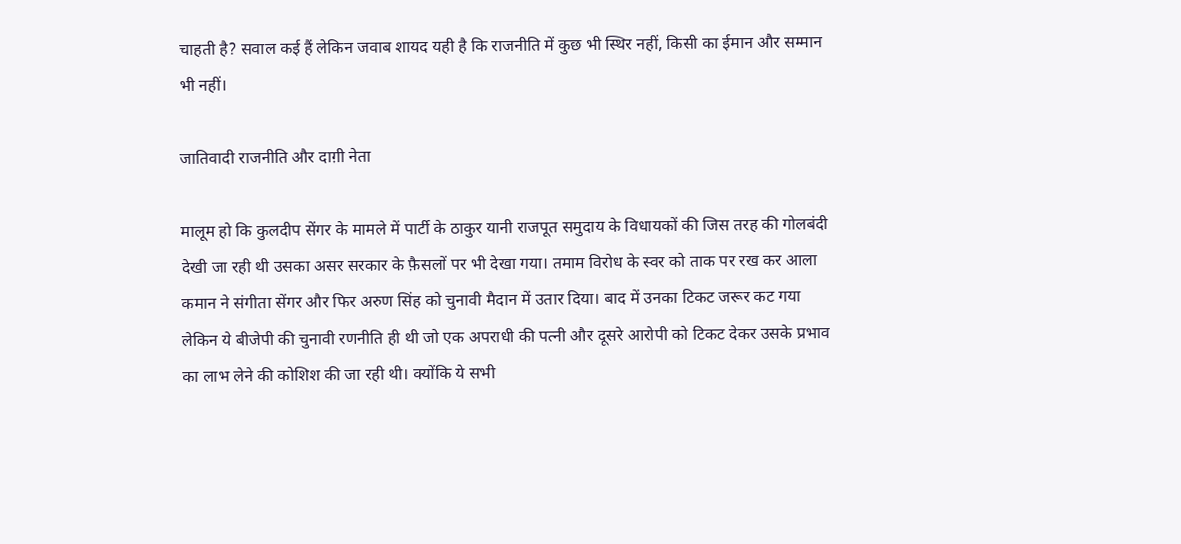चाहती है? सवाल कई हैं लेकिन जवाब शायद यही है कि राजनीति में कुछ भी स्थिर नहीं, किसी का ईमान और सम्मान भी नहीं।

जातिवादी राजनीति और दाग़ी नेता

मालूम हो कि कुलदीप सेंगर के मामले में पार्टी के ठाकुर यानी राजपूत समुदाय के विधायकों की जिस तरह की गोलबंदी देखी जा रही थी उसका असर सरकार के फ़ैसलों पर भी देखा गया। तमाम विरोध के स्वर को ताक पर रख कर आला कमान ने संगीता सेंगर और फिर अरुण सिंह को चुनावी मैदान में उतार दिया। बाद में उनका टिकट जरूर कट गया लेकिन ये बीजेपी की चुनावी रणनीति ही थी जो एक अपराधी की पत्नी और दूसरे आरोपी को टिकट देकर उसके प्रभाव का लाभ लेने की कोशिश की जा रही थी। क्योंकि ये सभी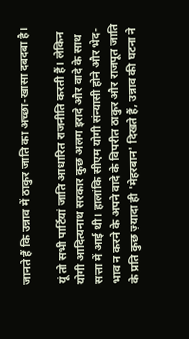जानते हैं कि उन्नाव में ठाकुर जाति का अच्छा-खासा दबदबा है।

यूं तो सभी पार्टियां जाति आधारित राजनीति करती हैं। लेकिन योगी आदित्यनाथ सरकार कुछ अलग इरादे और वादे के साथ सत्ता में आई थी। हालांकि सीएम योगी संन्यासी होने और भेद-भाव न करने के अपने वादे के विपरीत ठाकुर और राजपूत जाति के प्रति कुछ ज़्यादा ही 'मेहरबान' दिखते हैं, उन्नाव की घटना ने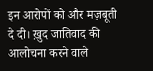इन आरोपों को और मज़बूती दे दी। ख़ुद जातिवाद की आलोचना करने वाले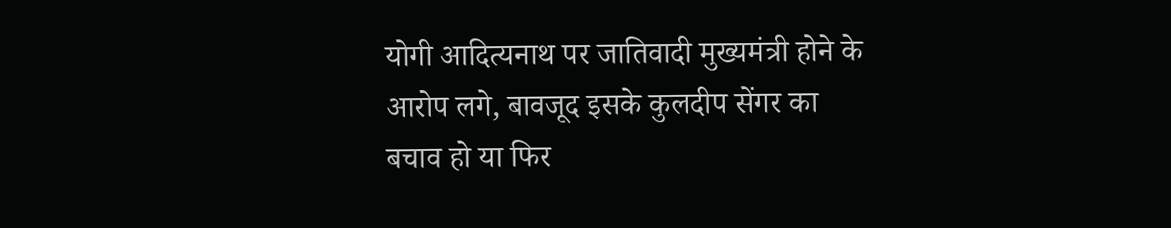योगी आदित्यनाथ पर जातिवादी मुख्यमंत्री होने के आरोप लगे, बावजूद इसके कुलदीप सेंगर का बचाव हो या फिर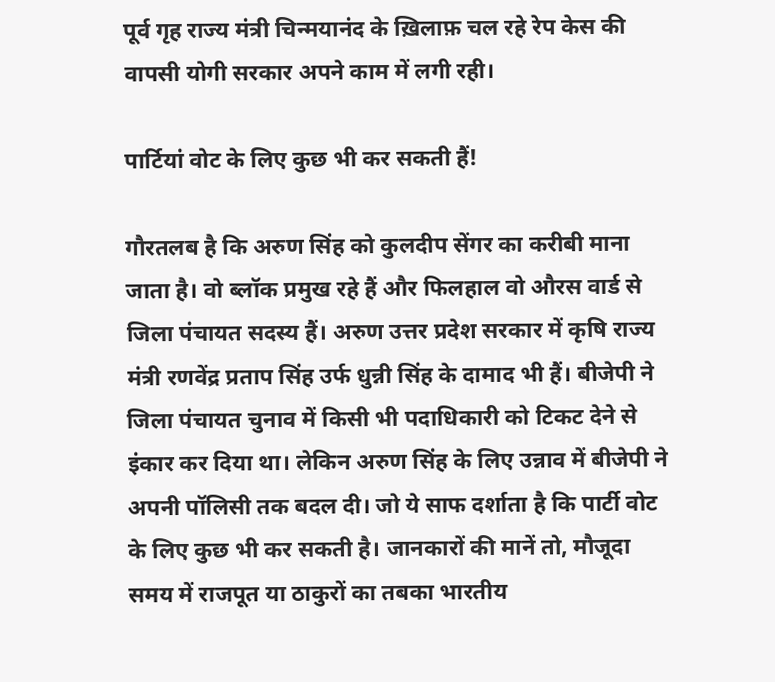पूर्व गृह राज्य मंत्री चिन्मयानंद के ख़िलाफ़ चल रहे रेप केस की वापसी योगी सरकार अपने काम में लगी रही।

पार्टियां वोट के लिए कुछ भी कर सकती हैं!

गौरतलब है कि अरुण सिंह को कुलदीप सेंगर का करीबी माना जाता है। वो ब्लॉक प्रमुख रहे हैं और फिलहाल वो औरस वार्ड से जिला पंचायत सदस्य हैं। अरुण उत्तर प्रदेश सरकार में कृषि राज्य मंत्री रणवेंद्र प्रताप सिंह उर्फ धुन्नी सिंह के दामाद भी हैं। बीजेपी ने जिला पंचायत चुनाव में किसी भी पदाधिकारी को टिकट देने से इंकार कर दिया था। लेकिन अरुण सिंह के लिए उन्नाव में बीजेपी ने अपनी पॉलिसी तक बदल दी। जो ये साफ दर्शाता है कि पार्टी वोट के लिए कुछ भी कर सकती है। जानकारों की मानें तो, मौजूदा समय में राजपूत या ठाकुरों का तबका भारतीय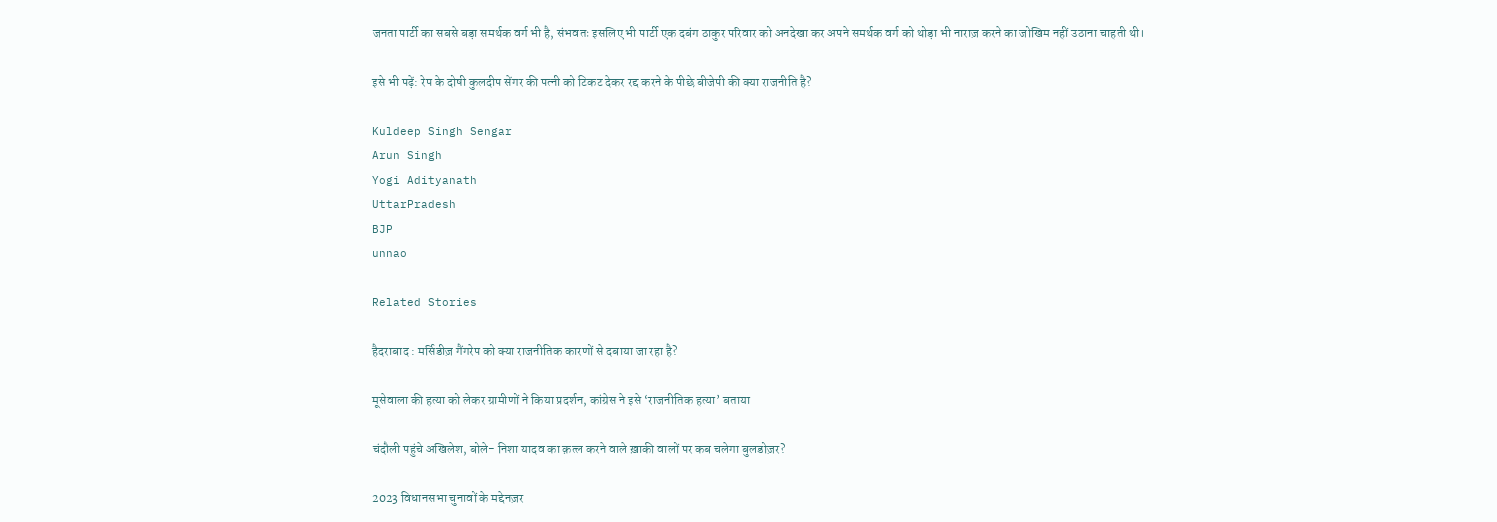जनता पार्टी का सबसे बड़ा समर्थक वर्ग भी है, संभवतः इसलिए भी पार्टी एक दबंग ठाकुर परिवार को अनदेखा कर अपने समर्थक वर्ग को थोड़ा भी नाराज़ करने का जोखिम नहीं उठाना चाहती थी।

इसे भी पढ़ें: रेप के दोषी कुलदीप सेंगर की पत्नी को टिकट देकर रद्द करने के पीछे बीजेपी की क्या राजनीति है?

Kuldeep Singh Sengar
Arun Singh
Yogi Adityanath
UttarPradesh
BJP
unnao

Related Stories

हैदराबाद : मर्सिडीज़ गैंगरेप को क्या राजनीतिक कारणों से दबाया जा रहा है?

मूसेवाला की हत्या को लेकर ग्रामीणों ने किया प्रदर्शन, कांग्रेस ने इसे ‘राजनीतिक हत्या’ बताया

चंदौली पहुंचे अखिलेश, बोले- निशा यादव का क़त्ल करने वाले ख़ाकी वालों पर कब चलेगा बुलडोज़र?

2023 विधानसभा चुनावों के मद्देनज़र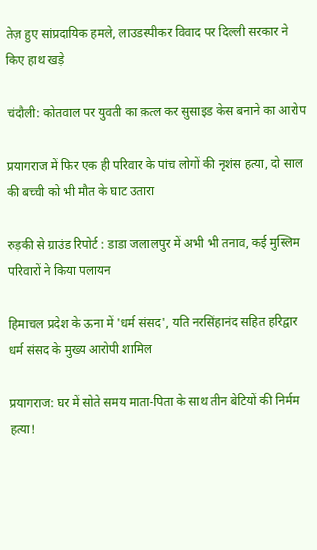तेज़ हुए सांप्रदायिक हमले, लाउडस्पीकर विवाद पर दिल्ली सरकार ने किए हाथ खड़े

चंदौली: कोतवाल पर युवती का क़त्ल कर सुसाइड केस बनाने का आरोप

प्रयागराज में फिर एक ही परिवार के पांच लोगों की नृशंस हत्या, दो साल की बच्ची को भी मौत के घाट उतारा

रुड़की से ग्राउंड रिपोर्ट : डाडा जलालपुर में अभी भी तनाव, कई मुस्लिम परिवारों ने किया पलायन

हिमाचल प्रदेश के ऊना में 'धर्म संसद', यति नरसिंहानंद सहित हरिद्वार धर्म संसद के मुख्य आरोपी शामिल

प्रयागराज: घर में सोते समय माता-पिता के साथ तीन बेटियों की निर्मम हत्या!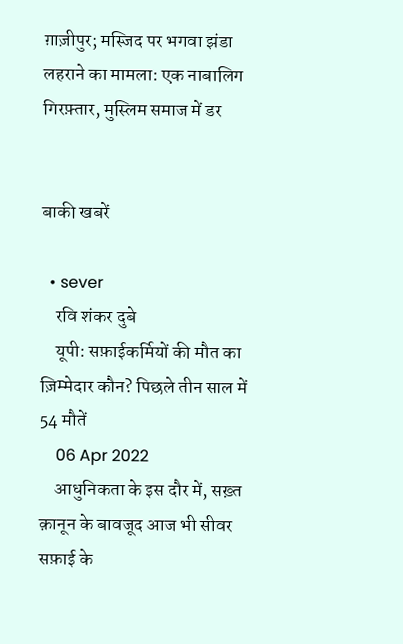ग़ाज़ीपुर; मस्जिद पर भगवा झंडा लहराने का मामला: एक नाबालिग गिरफ़्तार, मुस्लिम समाज में डर


बाकी खबरें

  • sever
    रवि शंकर दुबे
    यूपी: सफ़ाईकर्मियों की मौत का ज़िम्मेदार कौन? पिछले तीन साल में 54 मौतें
    06 Apr 2022
    आधुनिकता के इस दौर में, सख़्त क़ानून के बावजूद आज भी सीवर सफ़ाई के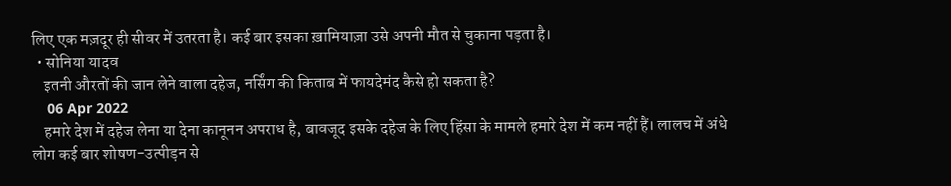लिए एक मज़दूर ही सीवर में उतरता है। कई बार इसका ख़ामियाज़ा उसे अपनी मौत से चुकाना पड़ता है।
  • सोनिया यादव
    इतनी औरतों की जान लेने वाला दहेज, नर्सिंग की किताब में फायदेमंद कैसे हो सकता है?
    06 Apr 2022
    हमारे देश में दहेज लेना या देना कानूनन अपराध है, बावजूद इसके दहेज के लिए हिंसा के मामले हमारे देश में कम नहीं हैं। लालच में अंधे लोग कई बार शोषण-उत्पीड़न से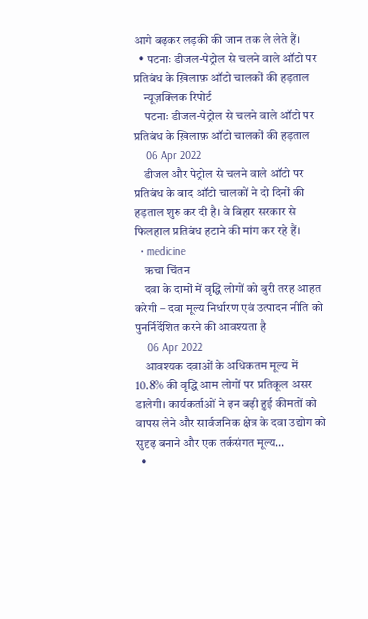आगे बढ़कर लड़की की जान तक ले लेते हैं।
  • पटनाः डीजल-पेट्रोल से चलने वाले ऑटो पर प्रतिबंध के ख़िलाफ़ ऑटो चालकों की हड़ताल
    न्यूज़क्लिक रिपोर्ट
    पटनाः डीजल-पेट्रोल से चलने वाले ऑटो पर प्रतिबंध के ख़िलाफ़ ऑटो चालकों की हड़ताल
    06 Apr 2022
    डीजल और पेट्रोल से चलने वाले ऑटो पर प्रतिबंध के बाद ऑटो चालकों ने दो दिनों की हड़ताल शुरु कर दी है। वे बिहार सरकार से फिलहाल प्रतिबंध हटाने की मांग कर रहे हैं।
  • medicine
    ऋचा चिंतन
    दवा के दामों में वृद्धि लोगों को बुरी तरह आहत करेगी – दवा मूल्य निर्धारण एवं उत्पादन नीति को पुनर्निर्देशित करने की आवश्यता है
    06 Apr 2022
    आवश्यक दवाओं के अधिकतम मूल्य में 10.8% की वृद्धि आम लोगों पर प्रतिकूल असर डालेगी। कार्यकर्ताओं ने इन बढ़ी हुई कीमतों को वापस लेने और सार्वजनिक क्षेत्र के दवा उद्योग को सुदृढ़ बनाने और एक तर्कसंगत मूल्य…
  •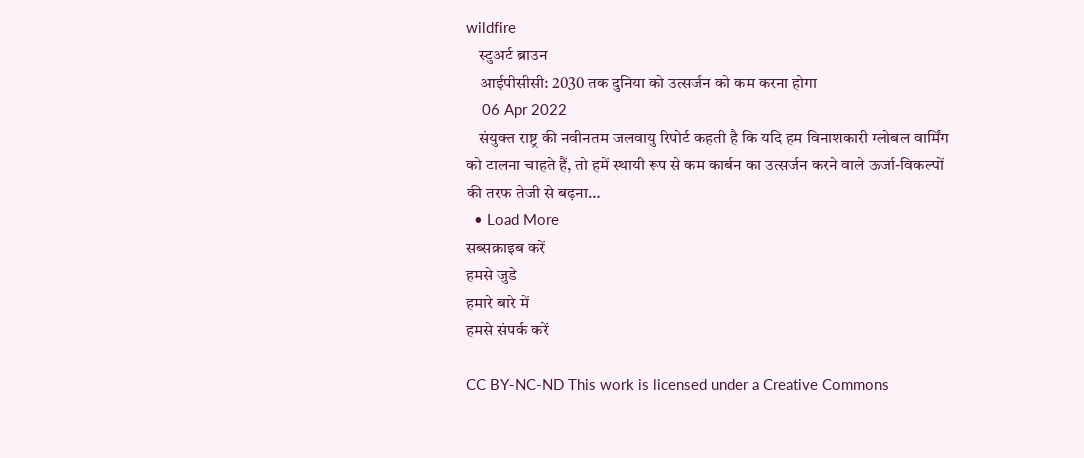wildfire
    स्टुअर्ट ब्राउन
    आईपीसीसी: 2030 तक दुनिया को उत्सर्जन को कम करना होगा
    06 Apr 2022
    संयुक्त राष्ट्र की नवीनतम जलवायु रिपोर्ट कहती है कि यदि हम विनाशकारी ग्लोबल वार्मिंग को टालना चाहते हैं, तो हमें स्थायी रूप से कम कार्बन का उत्सर्जन करने वाले ऊर्जा-विकल्पों की तरफ तेजी से बढ़ना…
  • Load More
सब्सक्राइब करें
हमसे जुडे
हमारे बारे में
हमसे संपर्क करें

CC BY-NC-ND This work is licensed under a Creative Commons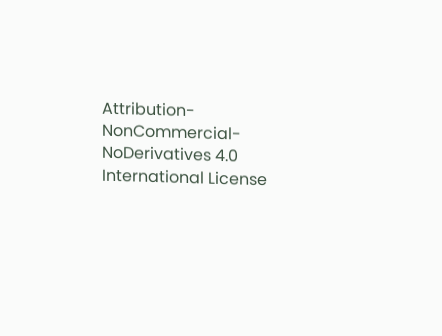Attribution-NonCommercial-NoDerivatives 4.0 International License